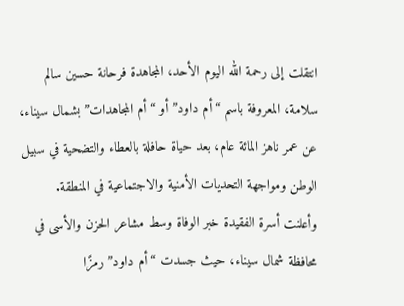انتقلت إلى رحمة الله اليوم الأحد، المجاهدة فرحانة حسين سالم سلامة، المعروفة باسم “أم داود” أو “أم المجاهدات” بشمال سيناء، عن عمر ناهز المائة عام، بعد حياة حافلة بالعطاء والتضحية في سبيل الوطن ومواجهة التحديات الأمنية والاجتماعية في المنطقة.
وأعلنت أسرة الفقيدة خبر الوفاة وسط مشاعر الحزن والأسى في محافظة شمال سيناء، حيث جسدت “أم داود” رمزًا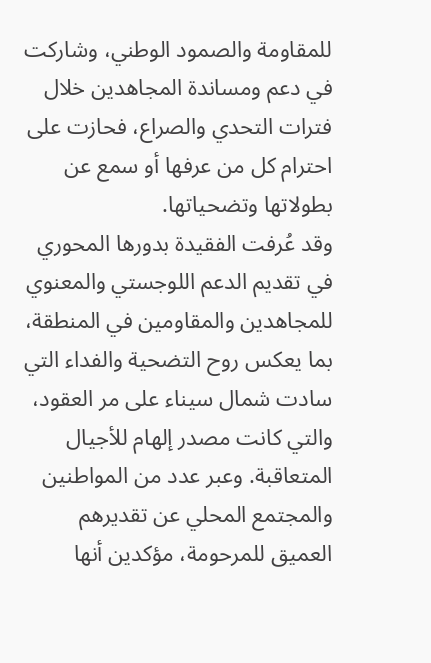للمقاومة والصمود الوطني، وشاركت في دعم ومساندة المجاهدين خلال فترات التحدي والصراع، فحازت على احترام كل من عرفها أو سمع عن بطولاتها وتضحياتها.
وقد عُرفت الفقيدة بدورها المحوري في تقديم الدعم اللوجستي والمعنوي للمجاهدين والمقاومين في المنطقة، بما يعكس روح التضحية والفداء التي سادت شمال سيناء على مر العقود، والتي كانت مصدر إلهام للأجيال المتعاقبة. وعبر عدد من المواطنين والمجتمع المحلي عن تقديرهم العميق للمرحومة، مؤكدين أنها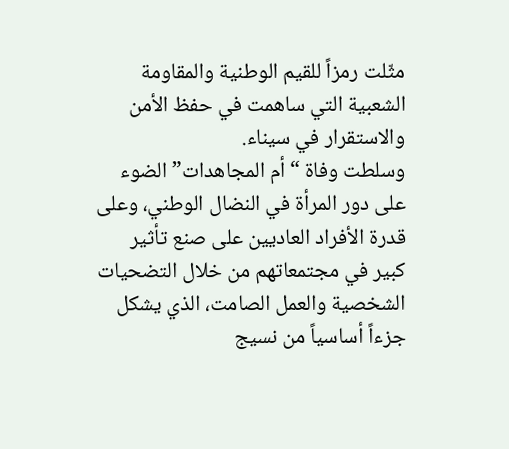مثّلت رمزاً للقيم الوطنية والمقاومة الشعبية التي ساهمت في حفظ الأمن والاستقرار في سيناء.
وسلطت وفاة “أم المجاهدات” الضوء على دور المرأة في النضال الوطني، وعلى قدرة الأفراد العاديين على صنع تأثير كبير في مجتمعاتهم من خلال التضحيات الشخصية والعمل الصامت، الذي يشكل جزءاً أساسياً من نسيج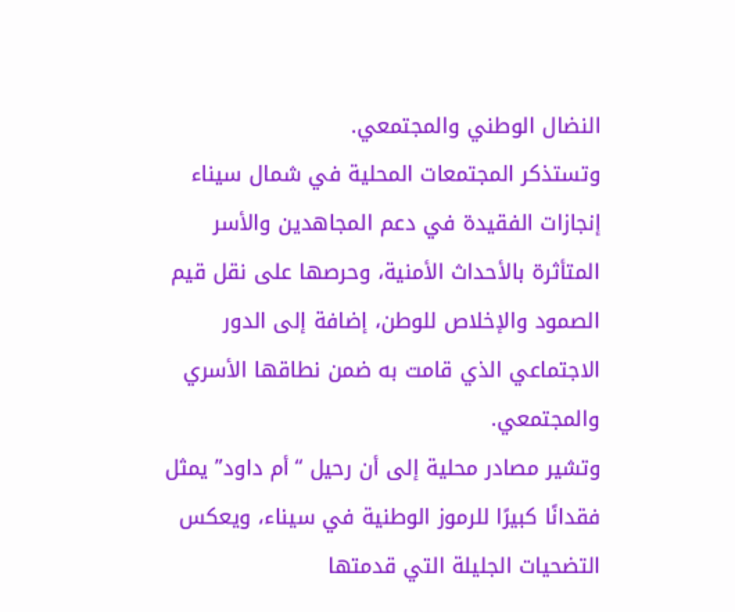النضال الوطني والمجتمعي.
وتستذكر المجتمعات المحلية في شمال سيناء إنجازات الفقيدة في دعم المجاهدين والأسر المتأثرة بالأحداث الأمنية، وحرصها على نقل قيم الصمود والإخلاص للوطن، إضافة إلى الدور الاجتماعي الذي قامت به ضمن نطاقها الأسري والمجتمعي.
وتشير مصادر محلية إلى أن رحيل “أم داود” يمثل فقدانًا كبيرًا للرموز الوطنية في سيناء، ويعكس التضحيات الجليلة التي قدمتها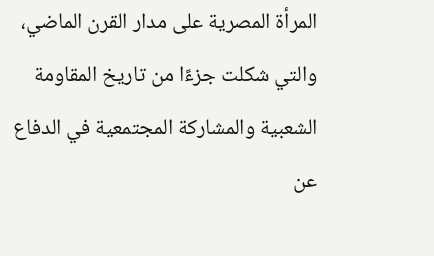المرأة المصرية على مدار القرن الماضي، والتي شكلت جزءًا من تاريخ المقاومة الشعبية والمشاركة المجتمعية في الدفاع عن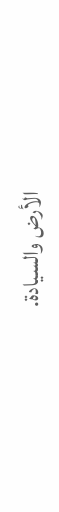الأرض والسيادة.